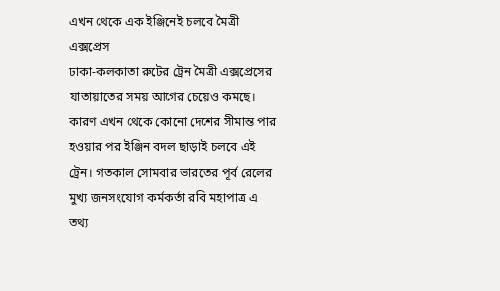এখন থেকে এক ইঞ্জিনেই চলবে মৈত্রী এক্সপ্রেস
ঢাকা-কলকাতা রুটের ট্রেন মৈত্রী এক্সপ্রেসের যাতায়াতের সময় আগের চেয়েও কমছে। কারণ এখন থেকে কোনো দেশের সীমান্ত পার হওয়ার পর ইঞ্জিন বদল ছাড়াই চলবে এই ট্রেন। গতকাল সোমবার ভারতের পূর্ব রেলের মুখ্য জনসংযোগ কর্মকর্তা রবি মহাপাত্র এ তথ্য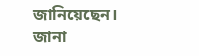জানিয়েছেন।
জানা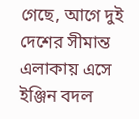গেছে, আগে দুই দেশের সীমান্ত এলাকায় এসে ইঞ্জিন বদল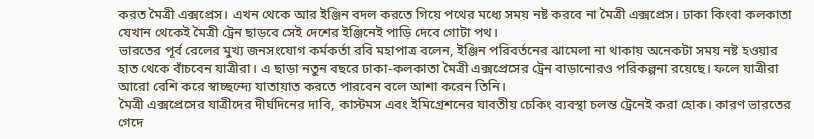করত মৈত্রী এক্সপ্রেস। এখন থেকে আর ইঞ্জিন বদল করতে গিয়ে পথের মধ্যে সময় নষ্ট করবে না মৈত্রী এক্সপ্রেস। ঢাকা কিংবা কলকাতা যেখান থেকেই মৈত্রী ট্রেন ছাড়বে সেই দেশের ইঞ্জিনেই পাড়ি দেবে গোটা পথ।
ভারতের পূর্ব রেলের মুখ্য জনসংযোগ কর্মকর্তা রবি মহাপাত্র বলেন, ইঞ্জিন পরিবর্তনের ঝামেলা না থাকায় অনেকটা সময় নষ্ট হওয়ার হাত থেকে বাঁচবেন যাত্রীরা। এ ছাড়া নতুন বছরে ঢাকা-কলকাতা মৈত্রী এক্সপ্রেসের ট্রেন বাড়ানোরও পরিকল্পনা রয়েছে। ফলে যাত্রীরা আরো বেশি করে স্বাচ্ছন্দ্যে যাতায়াত করতে পারবেন বলে আশা করেন তিনি।
মৈত্রী এক্সপ্রেসের যাত্রীদের দীর্ঘদিনের দাবি, কাস্টমস এবং ইমিগ্রেশনের যাবতীয় চেকিং ব্যবস্থা চলন্ত ট্রেনেই করা হোক। কারণ ভারতের গেদে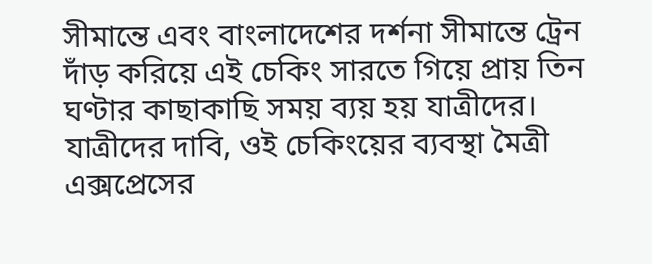সীমান্তে এবং বাংলাদেশের দর্শনা সীমান্তে ট্রেন দাঁড় করিয়ে এই চেকিং সারতে গিয়ে প্রায় তিন ঘণ্টার কাছাকাছি সময় ব্যয় হয় যাত্রীদের। যাত্রীদের দাবি, ওই চেকিংয়ের ব্যবস্থা মৈত্রী এক্সপ্রেসের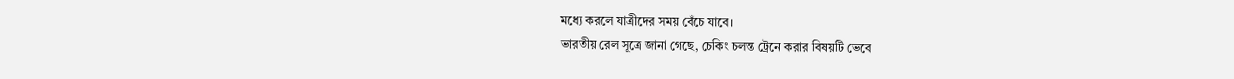মধ্যে করলে যাত্রীদের সময় বেঁচে যাবে।
ভারতীয় রেল সূত্রে জানা গেছে, চেকিং চলন্ত ট্রেনে করার বিষয়টি ভেবে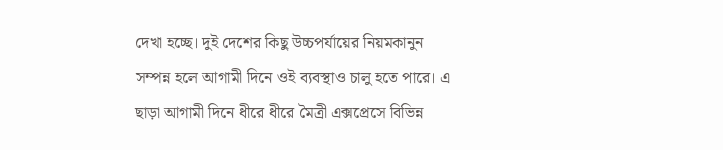দেখা হচ্ছে। দুই দেশের কিছু উচ্চপর্যায়ের নিয়মকানুন সম্পন্ন হলে আগামী দিনে ওই ব্যবস্থাও চালু হতে পারে। এ ছাড়া আগামী দিনে ধীরে ধীরে মৈত্রী এক্সপ্রেসে বিভিন্ন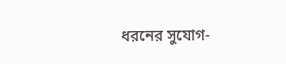ধরনের সুযোগ-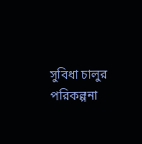সুবিধা চালুর পরিকল্পনা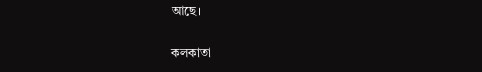আছে।

কলকাতা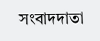সংবাদদাতা